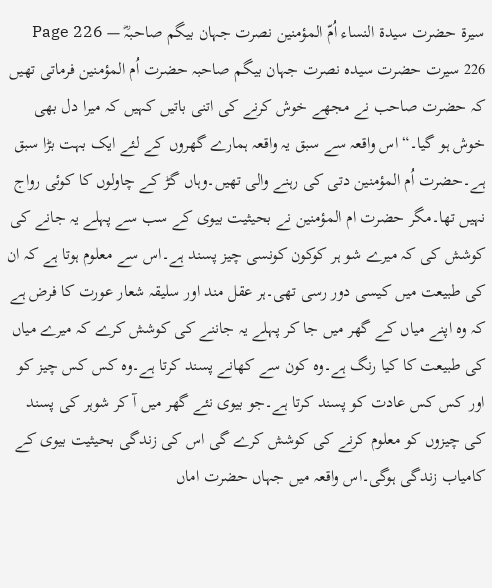سیرۃ حضرت سیدۃ النساء اُمّ المؤمنین نصرت جہان بیگم صاحبہؓ — Page 226
226 سیرت حضرت سیدہ نصرت جہان بیگم صاحبہ حضرت اُم المؤمنین فرماتی تھیں کہ حضرت صاحب نے مجھے خوش کرنے کی اتنی باتیں کہیں کہ میرا دل بھی خوش ہو گیا۔“ اس واقعہ سے سبق یہ واقعہ ہمارے گھروں کے لئے ایک بہت بڑا سبق ہے۔حضرت اُم المؤمنین دتی کی رہنے والی تھیں۔وہاں گڑ کے چاولوں کا کوئی رواج نہیں تھا۔مگر حضرت ام المؤمنین نے بحیثیت بیوی کے سب سے پہلے یہ جانے کی کوشش کی کہ میرے شو ہر کوکون کونسی چیز پسند ہے۔اس سے معلوم ہوتا ہے کہ ان کی طبیعت میں کیسی دور رسی تھی۔ہر عقل مند اور سلیقہ شعار عورت کا فرض ہے کہ وہ اپنے میاں کے گھر میں جا کر پہلے یہ جاننے کی کوشش کرے کہ میرے میاں کی طبیعت کا کیا رنگ ہے۔وہ کون سے کھانے پسند کرتا ہے۔وہ کس کس چیز کو اور کس کس عادت کو پسند کرتا ہے۔جو بیوی نئے گھر میں آ کر شوہر کی پسند کی چیزوں کو معلوم کرنے کی کوشش کرے گی اس کی زندگی بحیثیت بیوی کے کامیاب زندگی ہوگی۔اس واقعہ میں جہاں حضرت اماں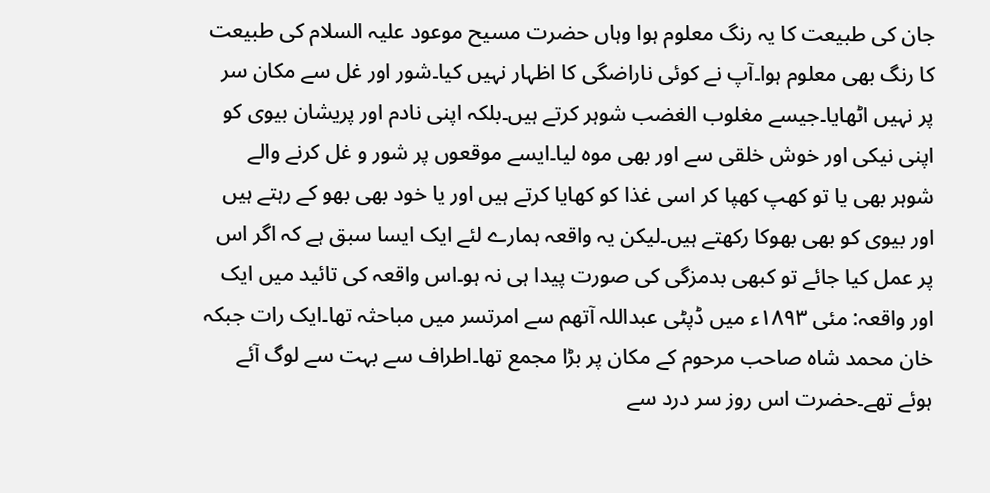جان کی طبیعت کا یہ رنگ معلوم ہوا وہاں حضرت مسیح موعود علیہ السلام کی طبیعت کا رنگ بھی معلوم ہوا۔آپ نے کوئی ناراضگی کا اظہار نہیں کیا۔شور اور غل سے مکان سر پر نہیں اٹھایا۔جیسے مغلوب الغضب شوہر کرتے ہیں۔بلکہ اپنی نادم اور پریشان بیوی کو اپنی نیکی اور خوش خلقی سے اور بھی موہ لیا۔ایسے موقعوں پر شور و غل کرنے والے شوہر بھی یا تو کھپ کھپا کر اسی غذا کو کھایا کرتے ہیں اور یا خود بھی بھو کے رہتے ہیں اور بیوی کو بھی بھوکا رکھتے ہیں۔لیکن یہ واقعہ ہمارے لئے ایک ایسا سبق ہے کہ اگر اس پر عمل کیا جائے تو کبھی بدمزگی کی صورت پیدا ہی نہ ہو۔اس واقعہ کی تائید میں ایک اور واقعہ: مئی ۱۸۹۳ء میں ڈپٹی عبداللہ آتھم سے امرتسر میں مباحثہ تھا۔ایک رات جبکہ خان محمد شاہ صاحب مرحوم کے مکان پر بڑا مجمع تھا۔اطراف سے بہت سے لوگ آئے ہوئے تھے۔حضرت اس روز سر درد سے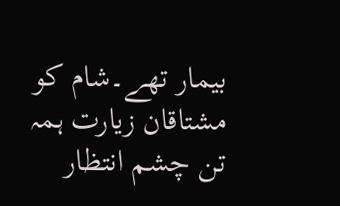بیمار تھے۔شام کو مشتاقان زیارت ہمہ تن چشم انتظار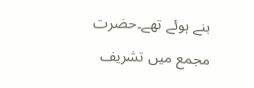بنے ہوئے تھے۔حضرت مجمع میں تشریف